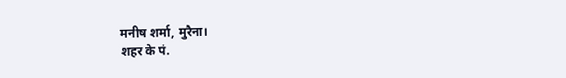मनीष शर्मा, मुरैना।
शहर के पं.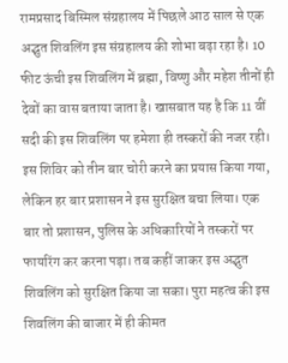रामप्रसाद बिस्मिल संग्रहालय में पिछले आठ साल से एक अद्भुत शिवलिंग इस संग्रहालय की शोभा बढ़ा रहा है। 10 फीट ऊंची इस शिवलिंग में ब्रह्मा, विष्णु और महेश तीनों ही देवों का वास बताया जाता है। खासबात यह है कि 11 वीं सदी की इस शिवलिंग पर हमेशा ही तस्करों की नजर रही। इस शिविर को तीन बार चोरी करने का प्रयास किया गया, लेकिन हर बार प्रशासन ने इस सुरक्षित बचा लिया। एक बार तो प्रशासन, पुलिस के अधिकारियों ने तस्करों पर फायरिंग कर करना पड़ा। तब कहीं जाकर इस अद्भुत शिवलिंग को सुरक्षित किया जा सका। पुरा महत्व की इस शिवलिंग की बाजार में ही कीमत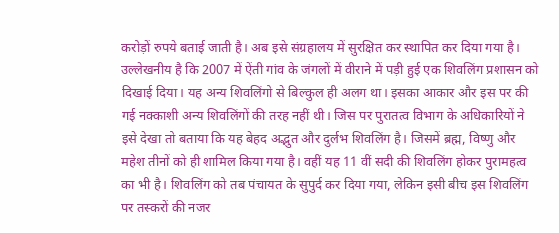करोड़ों रुपये बताई जाती है। अब इसे संग्रहालय में सुरक्षित कर स्थापित कर दिया गया है।
उल्लेखनीय है कि 2007 में ऐंती गांव के जंगलों में वीराने में पड़ी हुई एक शिवलिंग प्रशासन को दिखाई दिया। यह अन्य शिवलिंगो से बिल्कुल ही अलग था। इसका आकार और इस पर की गई नक्काशी अन्य शिवलिंगों की तरह नहीं थी। जिस पर पुरातत्व विभाग के अधिकारियों ने इसे देखा तो बताया कि यह बेहद अद्भुत और दुर्लभ शिवलिंग है। जिसमें ब्रह्म, विष्णु और महेश तीनों को ही शामिल किया गया है। वहीं यह 11 वीं सदी की शिवलिंग होकर पुरामहत्व का भी है। शिवलिंग को तब पंचायत के सुपुर्द कर दिया गया, लेकिन इसी बीच इस शिवलिंग पर तस्करों की नजर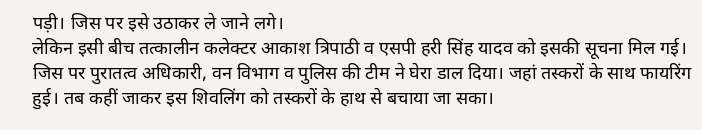पड़ी। जिस पर इसे उठाकर ले जाने लगे।
लेकिन इसी बीच तत्कालीन कलेक्टर आकाश त्रिपाठी व एसपी हरी सिंह यादव को इसकी सूचना मिल गई। जिस पर पुरातत्व अधिकारी, वन विभाग व पुलिस की टीम ने घेरा डाल दिया। जहां तस्करों के साथ फायरिंग हुई। तब कहीं जाकर इस शिवलिंग को तस्करों के हाथ से बचाया जा सका।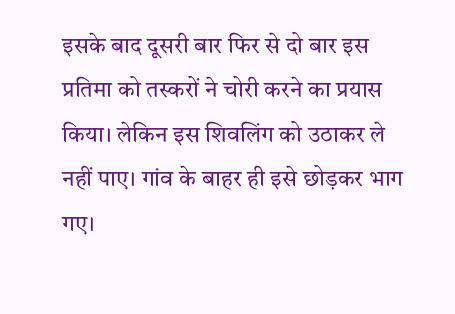इसके बाद दूसरी बार फिर से दो बार इस प्रतिमा को तस्करों ने चोरी करने का प्रयास किया। लेकिन इस शिवलिंग को उठाकर ले नहीं पाए। गांव के बाहर ही इसे छोड़कर भाग गए।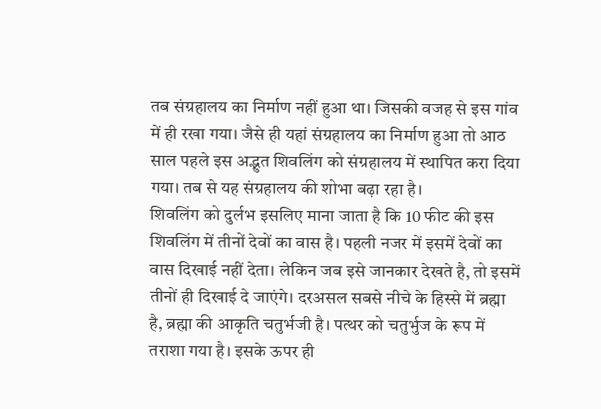तब संग्रहालय का निर्माण नहीं हुआ था। जिसकी वजह से इस गांव में ही रखा गया। जैसे ही यहां संग्रहालय का निर्माण हुआ तो आठ साल पहले इस अद्भुत शिवलिंग को संग्रहालय में स्थापित करा दिया गया। तब से यह संग्रहालय की शोभा बढ़ा रहा है।
शिवलिंग को दुर्लभ इसलिए माना जाता है कि 10 फीट की इस शिवलिंग में तीनों देवों का वास है। पहली नजर में इसमें देवों का वास दिखाई नहीं देता। लेकिन जब इसे जानकार देखते है, तो इसमें तीनों ही दिखाई दे जाएंगे। दरअसल सबसे नीचे के हिस्से में ब्रह्मा है, ब्रह्मा की आकृति चतुर्भजी है। पत्थर को चतुर्भुज के रूप में तराशा गया है। इसके ऊपर ही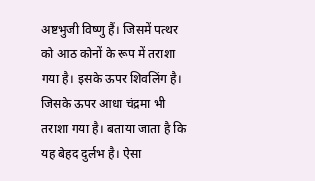अष्टभुजी विष्णु हैं। जिसमें पत्थर को आठ कोनों के रूप में तराशा गया है। इसके ऊपर शिवलिंग है। जिसके ऊपर आधा चंद्रमा भी तराशा गया है। बताया जाता है कि यह बेहद दुर्लभ है। ऐसा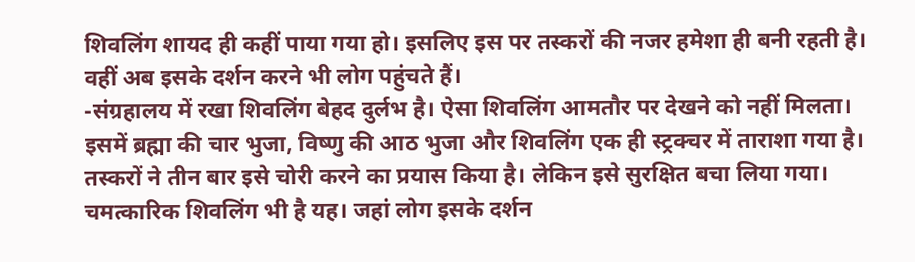शिवलिंग शायद ही कहीं पाया गया हो। इसलिए इस पर तस्करों की नजर हमेशा ही बनी रहती है। वहीं अब इसके दर्शन करने भी लोग पहुंचते हैं।
-संग्रहालय में रखा शिवलिंग बेहद दुर्लभ है। ऐसा शिवलिंग आमतौर पर देखने को नहीं मिलता। इसमें ब्रह्मा की चार भुजा, विष्णु की आठ भुजा और शिवलिंग एक ही स्ट्रक्चर में ताराशा गया है। तस्करों ने तीन बार इसे चोरी करने का प्रयास किया है। लेकिन इसे सुरक्षित बचा लिया गया। चमत्कारिक शिवलिंग भी है यह। जहां लोग इसके दर्शन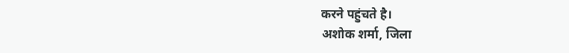करने पहुंचते है।
अशोक शर्मा, जिला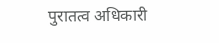पुरातत्व अधिकारी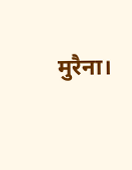मुरैना।